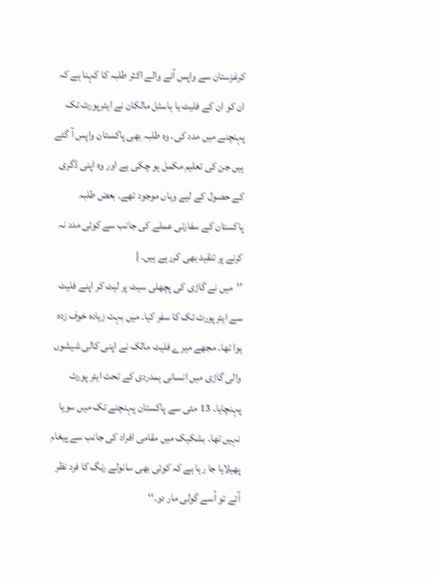کرغزستان سے واپس آنے والے اکثر طلبہ کا کہنا ہے کہ ان کو ان کے فلیٹ یا ہاسٹل مالکان نے ایئرپورٹ تک پہنچنے میں مدد کی۔ وہ طلبہ بھی پاکستان واپس آ گئے ہیں جن کی تعلیم مکمل ہو چکی ہے اور وہ اپنی ڈگری کے حصول کے لیے وہاں موجود تھے۔ بعض طلبہ پاکستان کے سفارتی عملے کی جانب سے کوئی مدد نہ کرنے پر تنقید بھی کررہے ہیں۔ |
’’میں نے گاڑی کی پچھلی سیٹ پر لیٹ کر اپنے فلیٹ سے ایئرپورٹ تک کا سفر کیا۔ میں بہت زیادہ خوف زدہ ہوا تھا۔ مجھے میرے فلیٹ مالک نے اپنی کالی شیشوں والی گاڑی میں انسانی ہمدردی کے تحت ایئر پورٹ پہنچایا۔ 13 مئی سے پاکستان پہنچنے تک میں سویا نہیں تھا۔ بشکیک میں مقامی افراد کی جانب سے پیغام پھیلایا جا رہا ہے کہ کوئی بھی سانولے رنگ کا فرد نظر آئے تو اُسے گولی مار دو۔‘‘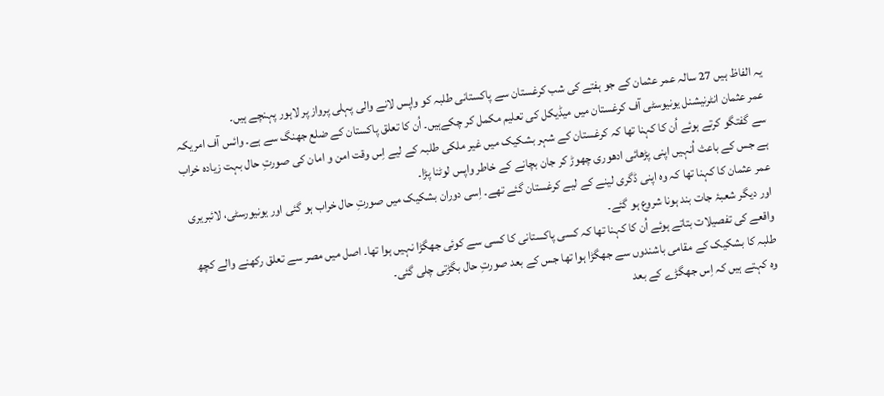یہ الفاظ ہیں 27 سالہ عمر عثمان کے جو ہفتے کی شب کرغستان سے پاکستانی طلبہ کو واپس لانے والی پہلی پرواز پر لاہور پہنچے ہیں۔
عمر عثمان انٹرنیشنل یونیوسٹی آف کرغستان میں میڈیکل کی تعلیم مکمل کر چکےہیں۔ اُن کا تعلق پاکستان کے ضلع جھنگ سے ہے۔ وائس آف امریکہ سے گفتگو کرتے ہوئے اُن کا کہنا تھا کہ کرغستان کے شہر بشکیک میں غیر ملکی طلبہ کے لیے اِس وقت امن و امان کی صورتِ حال بہت زیادہ خراب ہے جس کے باعث اُنہیں اپنی پڑھائی ادھوری چھوڑ کر جان بچانے کے خاطر واپس لوٹنا پڑا۔
عمر عثمان کا کہنا تھا کہ وہ اپنی ڈگری لینے کے لیے کرغستان گئے تھے۔ اِسی دوران بشکیک میں صورتِ حال خراب ہو گئی اور یونیورسٹی، لائبریری اور دیگر شعبۂ جات بند ہونا شروع ہو گئے۔
واقعے کی تفصیلات بتاتے ہوئے اُن کا کہنا تھا کہ کسی پاکستانی کا کسی سے کوئی جھگڑا نہیں ہوا تھا۔ اصل میں مصر سے تعلق رکھنے والے کچھ طلبہ کا بشکیک کے مقامی باشندوں سے جھگڑا ہوا تھا جس کے بعد صورتِ حال بگڑتی چلی گئی۔
وہ کہتے ہیں کہ اِس جھگڑے کے بعد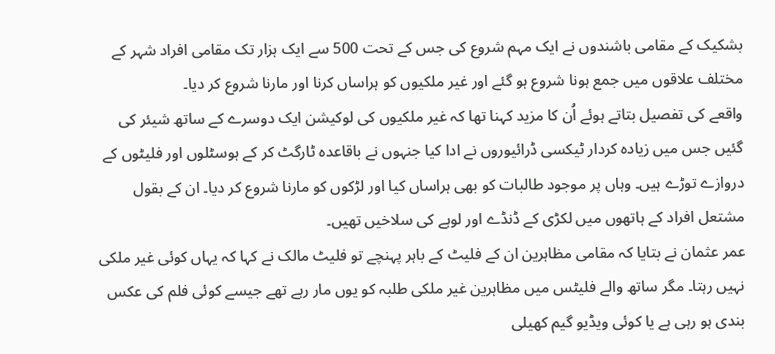بشکیک کے مقامی باشندوں نے ایک مہم شروع کی جس کے تحت 500 سے ایک ہزار تک مقامی افراد شہر کے مختلف علاقوں میں جمع ہونا شروع ہو گئے اور غیر ملکیوں کو ہراساں کرنا اور مارنا شروع کر دیا۔
واقعے کی تفصیل بتاتے ہوئے اُن کا مزید کہنا تھا کہ غیر ملکیوں کی لوکیشن ایک دوسرے کے ساتھ شیئر کی گئیں جس میں زیادہ کردار ٹیکسی ڈرائیوروں نے ادا کیا جنہوں نے باقاعدہ ٹارگٹ کر کے ہوسٹلوں اور فلیٹوں کے دروازے توڑے ہیں۔ وہاں پر موجود طالبات کو بھی ہراساں کیا اور لڑکوں کو مارنا شروع کر دیا۔ ان کے بقول مشتعل افراد کے ہاتھوں میں لکڑی کے ڈنڈے اور لوہے کی سلاخیں تھیں۔
عمر عثمان نے بتایا کہ مقامی مظاہرین ان کے فلیٹ کے باہر پہنچے تو فلیٹ مالک نے کہا کہ یہاں کوئی غیر ملکی نہیں رہتا۔ مگر ساتھ والے فلیٹس میں مظاہرین غیر ملکی طلبہ کو یوں مار رہے تھے جیسے کوئی فلم کی عکس بندی ہو رہی ہے یا کوئی ویڈیو گیم کھیلی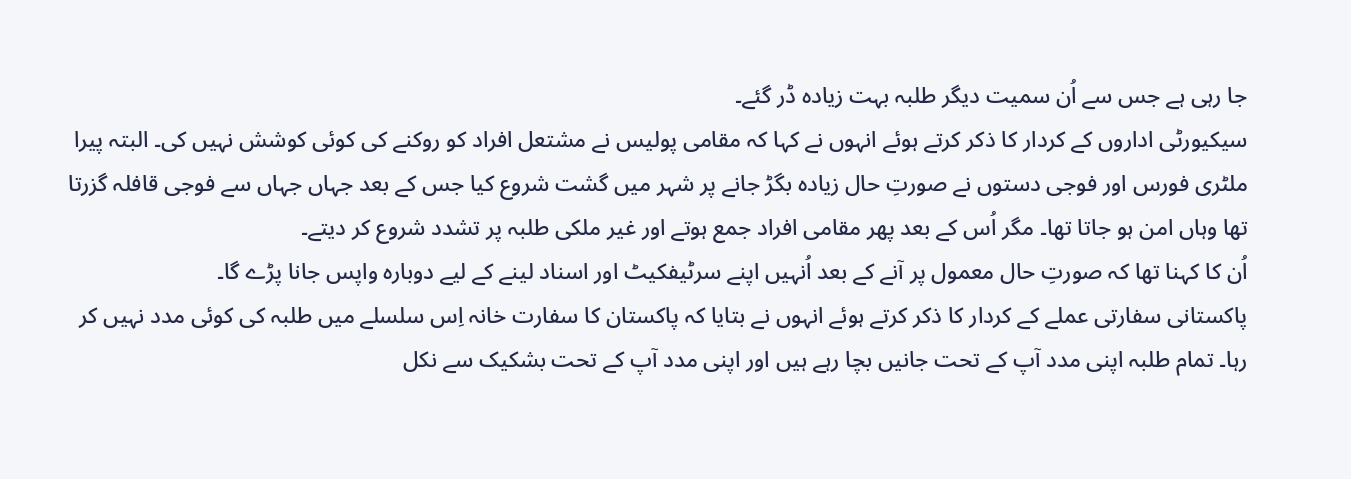جا رہی ہے جس سے اُن سمیت دیگر طلبہ بہت زیادہ ڈر گئے۔
سیکیورٹی اداروں کے کردار کا ذکر کرتے ہوئے انہوں نے کہا کہ مقامی پولیس نے مشتعل افراد کو روکنے کی کوئی کوشش نہیں کی۔ البتہ پیرا ملٹری فورس اور فوجی دستوں نے صورتِ حال زیادہ بگڑ جانے پر شہر میں گشت شروع کیا جس کے بعد جہاں جہاں سے فوجی قافلہ گزرتا تھا وہاں امن ہو جاتا تھا۔ مگر اُس کے بعد پھر مقامی افراد جمع ہوتے اور غیر ملکی طلبہ پر تشدد شروع کر دیتے۔
اُن کا کہنا تھا کہ صورتِ حال معمول پر آنے کے بعد اُنہیں اپنے سرٹیفکیٹ اور اسناد لینے کے لیے دوبارہ واپس جانا پڑے گا۔
پاکستانی سفارتی عملے کے کردار کا ذکر کرتے ہوئے انہوں نے بتایا کہ پاکستان کا سفارت خانہ اِس سلسلے میں طلبہ کی کوئی مدد نہیں کر رہا۔ تمام طلبہ اپنی مدد آپ کے تحت جانیں بچا رہے ہیں اور اپنی مدد آپ کے تحت بشکیک سے نکل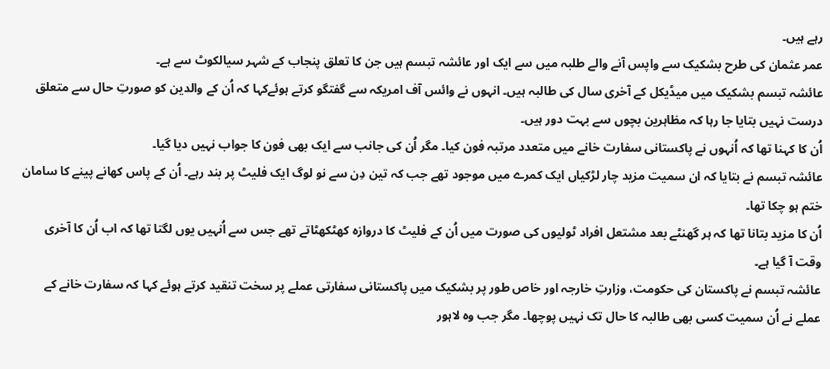رہے ہیں۔
عمر عثمان کی طرح بشکیک سے واپس آنے والے طلبہ میں سے ایک اور عائشہ تبسم ہیں جن کا تعلق پنجاب کے شہر سیالکوٹ سے ہے۔
عائشہ تبسم بشکیک میں میڈیکل کے آخری سال کی طالبہ ہیں۔ انہوں نے وائس آف امریکہ سے گفتگو کرتے ہوئےکہا کہ اُن کے والدین کو صورتِ حال سے متعلق درست نہیں بتایا جا رہا کہ مظاہرین بچوں سے بہت دور ہیں۔
اُن کا کہنا تھا کہ اُنہوں نے پاکستانی سفارت خانے میں متعدد مرتبہ فون کیا۔ مگر اُن کی جانب سے ایک بھی فون کا جواب نہیں دیا گیا۔
عائشہ تبسم نے بتایا کہ ان سمیت مزید چار لڑکیاں ایک کمرے میں موجود تھے جب کہ تین دِن سے نو لوگ ایک فلیٹ پر بند رہے۔ اُن کے پاس کھانے پینے کا سامان ختم ہو چکا تھا۔
اُن کا مزید بتانا تھا کہ ہر گھنٹے بعد مشتعل افراد ٹولیوں کی صورت میں اُن کے فلیٹ کا دروازہ کھٹکھٹاتے تھے جس سے اُنہیں یوں لگتا تھا کہ اب اُن کا آخری وقت آ گیا ہے۔
عائشہ تبسم نے پاکستان کی حکومت، وزارتِ خارجہ اور خاص طور پر بشکیک میں پاکستانی سفارتی عملے پر سخت تنقید کرتے ہوئے کہا کہ سفارت خانے کے عملے نے اُن سمیت کسی بھی طالبہ کا حال تک نہیں پوچھا۔ مگر جب وہ لاہور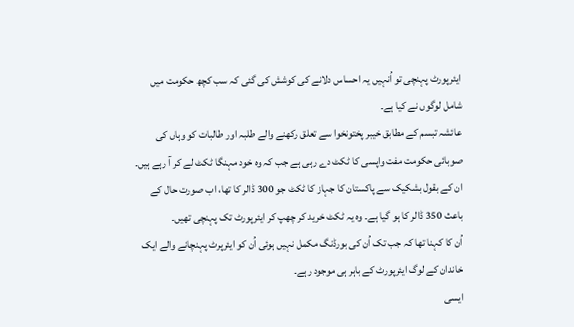ایئرپورٹ پہنچی تو اُنہیں یہ احساس دلانے کی کوشش کی گئی کہ سب کچھ حکومت میں شامل لوگوں نے کیا ہے۔
عائشہ تبسم کے مطابق خیبر پختونخوا سے تعلق رکھنے والے طلبہ اور طالبات کو وہاں کی صوبائی حکومت مفت واپسی کا ٹکٹ دے رہی ہے جب کہ وہ خود مہنگا ٹکٹ لے کر آ رہے ہیں۔
ان کے بقول بشکیک سے پاکستان کا جہاز کا ٹکٹ جو 300 ڈالر کا تھا، اب صورت حال کے باعث 350 ڈالر کا ہو گیا ہے۔ وہ یہ ٹکٹ خرید کر چھپ کر ایئرپورٹ تک پہنچی تھیں۔
اُن کا کہنا تھا کہ جب تک اُن کی بورڈنگ مکمل نہیں ہوئی اُن کو ایئرپرٹ پہنچانے والے ایک خاندان کے لوگ ایئرپورٹ کے باہر ہی موجود رہے۔
ایسی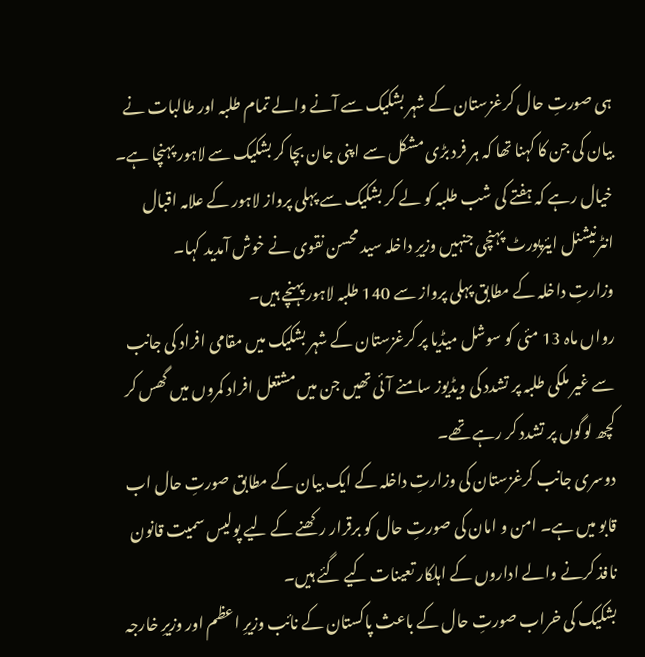ہی صورتِ حال کرغزستان کے شہر بشکیک سے آنے والے تمام طلبہ اور طالبات نے بیان کی جن کا کہنا تھا کہ ہر فرد بڑی مشکل سے اپنی جان بچا کر بشکیک سے لاہور پہنچا ہے۔
خیال رہے کہ ہفتے کی شب طلبہ کو لے کر بشکیک سے پہلی پرواز لاہور کے علامہ اقبال انٹرنیشنل ایئرپورٹ پہنچی جنہیں وزیرِ داخلہ سید محسن نقوی نے خوش آمدید کہا۔
وزارتِ داخلہ کے مطابق پہلی پرواز سے 140 طلبہ لاہور پہنچے ہیں۔
رواں ماہ 13 مئی کو سوشل میڈیا پر کرغزستان کے شہر بشکیک میں مقامی افراد کی جانب سے غیر ملکی طلبہ پر تشدد کی ویڈیوز سامنے آئی تھیں جن میں مشتعل افراد کمروں میں گھس کر کچھ لوگوں پر تشدد کر رہے تھے۔
دوسری جانب کرغزستان کی وزارتِ داخلہ کے ایک بیان کے مطابق صورتِ حال اب قابو میں ہے۔ امن و امان کی صورتِ حال کو برقرار رکھنے کے لیے پولیس سمیت قانون نافذ کرنے والے اداروں کے اہلکار تعینات کیے گئے ہیں۔
بشکیک کی خراب صورتِ حال کے باعث پاکستان کے نائب وزیرِ اعظم اور وزیرِ خارجہ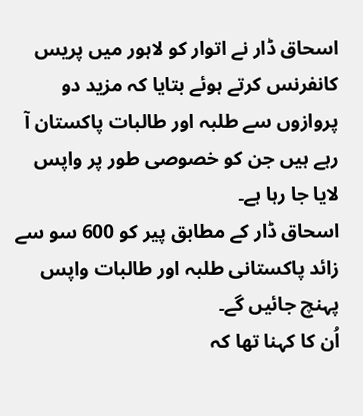اسحاق ڈار نے اتوار کو لاہور میں پریس کانفرنس کرتے ہوئے بتایا کہ مزید دو پروازوں سے طلبہ اور طالبات پاکستان آ رہے ہیں جن کو خصوصی طور پر واپس لایا جا رہا ہے۔
اسحاق ڈار کے مطابق پیر کو 600 سو سے زائد پاکستانی طلبہ اور طالبات واپس پہنچ جائیں گے۔
اُن کا کہنا تھا کہ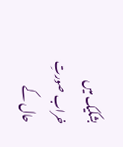بشکیک میں خراب صورتِ حال کے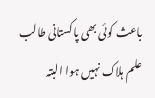باعث کوئی بھی پاکستانی طالب علم ہلاک نہیں ہوا البتہ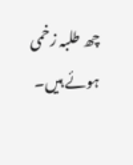چھ طلبہ زخمی ہوئے ہیں۔